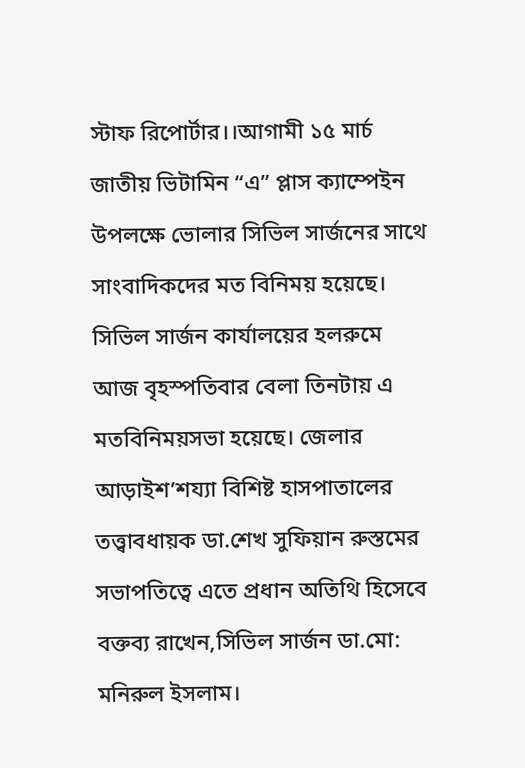স্টাফ রিপোর্টার।।আগামী ১৫ মার্চ জাতীয় ভিটামিন “এ” প্লাস ক্যাম্পেইন উপলক্ষে ভোলার সিভিল সার্জনের সাথে সাংবাদিকদের মত বিনিময় হয়েছে। সিভিল সার্জন কার্যালয়ের হলরুমে আজ বৃহস্পতিবার বেলা তিনটায় এ মতবিনিময়সভা হয়েছে। জেলার আড়াইশ’শয্যা বিশিষ্ট হাসপাতালের তত্ত্বাবধায়ক ডা.শেখ সুফিয়ান রুস্তমের সভাপতিত্বে এতে প্রধান অতিথি হিসেবে বক্তব্য রাখেন,সিভিল সার্জন ডা.মো: মনিরুল ইসলাম।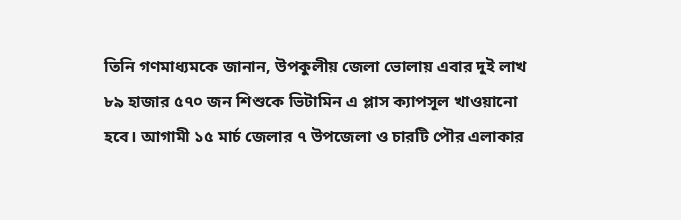তিনি গণমাধ্যমকে জানান, উপকুলীয় জেলা ভোলায় এবার দুই লাখ ৮৯ হাজার ৫৭০ জন শিশুকে ভিটামিন এ প্লাস ক্যাপসূল খাওয়ানো হবে। আগামী ১৫ মার্চ জেলার ৭ উপজেলা ও চারটি পৌর এলাকার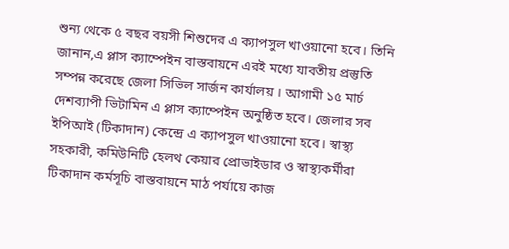শুন্য থেকে ৫ বছর বয়সী শিশুদের এ ক্যাপসুল খাওয়ানো হবে। তিনি জানান,এ প্লাস ক্যাম্পেইন বাস্তবায়নে এরই মধ্যে যাবতীয় প্রস্তুতি সম্পন্ন করেছে জেলা সিভিল সার্জন কার্যালয় । আগামী ১৫ মার্চ দেশব্যাপী ভিটামিন এ প্লাস ক্যাম্পেইন অনুষ্ঠিত হবে। জেলার সব ইপিআই (টিকাদান) কেন্দ্রে এ ক্যাপসুল খাওয়ানো হবে। স্বাস্থ্য সহকারী, কমিউনিটি হেলথ কেয়ার প্রোভাইডার ও স্বাস্থ্যকর্মীরা টিকাদান কর্মসূচি বাস্তবায়নে মাঠ পর্যায়ে কাজ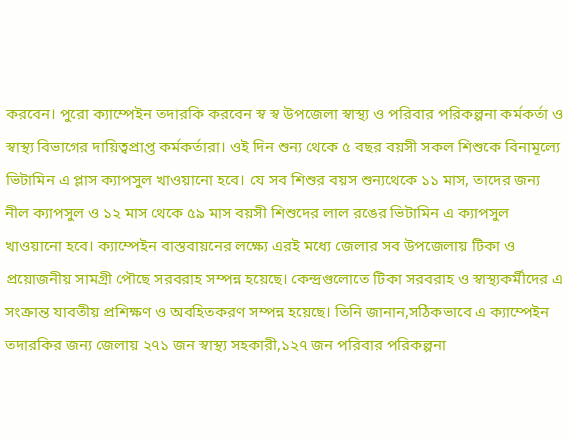করবেন। পুরো ক্যাম্পেইন তদারকি করবেন স্ব স্ব উপজেলা স্বাস্থ্য ও পরিবার পরিকল্পনা কর্মকর্তা ও স্বাস্থ্য বিভাগের দায়িত্বপ্রাপ্ত কর্মকর্তারা। ওই দিন শুন্য থেকে ৫ বছর বয়সী সকল শিশুকে বিনামূল্যে ভিটামিন এ প্লাস ক্যাপসুল খাওয়ানো হবে। যে সব শিশুর বয়স শুন্যথেকে ১১ মাস, তাদের জন্য নীল ক্যাপসুল ও ১২ মাস থেকে ৫৯ মাস বয়সী শিশুদের লাল রঙের ভিটামিন এ ক্যাপসুল খাওয়ানো হবে। ক্যাম্পেইন বাস্তবায়নের লক্ষ্যে এরই মধ্যে জেলার সব উপজেলায় টিকা ও প্রয়োজনীয় সামগ্রী পৌছে সরবরাহ সম্পন্ন হয়েছে। কেন্দ্রগুলোতে টিকা সরবরাহ ও স্বাস্থ্যকর্মীদের এ সংক্রান্ত যাবতীয় প্রশিক্ষণ ও অবহিতকরণ সম্পন্ন হয়েছে। তিনি জানান,সঠিকভাবে এ ক্যাম্পেইন তদারকির জন্য জেলায় ২৭১ জন স্বাস্থ্য সহকারী,১২৭ জন পরিবার পরিকল্পনা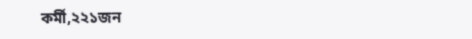কর্মী,২২১জন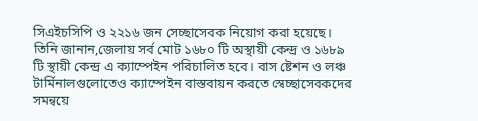সিএইচসিপি ও ২২১৬ জন সেচ্ছাসেবক নিয়োগ করা হয়েছে। তিনি জানান,জেলায় সর্ব মোট ১৬৮০ টি অস্থায়ী কেন্দ্র ও ১৬৮৯ টি স্থায়ী কেন্দ্র এ ক্যাম্পেইন পরিচালিত হবে। বাস ষ্টেশন ও লঞ্চ টার্মিনালগুলোতেও ক্যাম্পেইন বাস্তবায়ন করতে স্বেচ্ছাসেবকদের সমন্বয়ে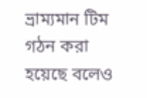ভ্রাম্যমান টিম গঠন করা হয়েছে বলেও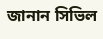জানান সিভিল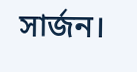সার্জন।